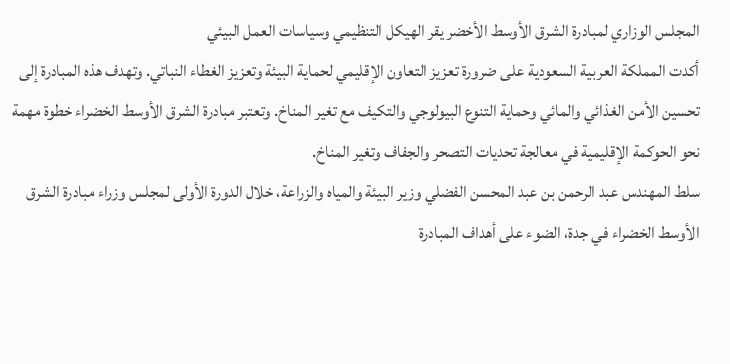المجلس الوزاري لمبادرة الشرق الأوسط الأخضر يقر الهيكل التنظيمي وسياسات العمل البيئي
أكدت المملكة العربية السعودية على ضرورة تعزيز التعاون الإقليمي لحماية البيئة وتعزيز الغطاء النباتي. وتهدف هذه المبادرة إلى تحسين الأمن الغذائي والمائي وحماية التنوع البيولوجي والتكيف مع تغير المناخ. وتعتبر مبادرة الشرق الأوسط الخضراء خطوة مهمة نحو الحوكمة الإقليمية في معالجة تحديات التصحر والجفاف وتغير المناخ.
سلط المهندس عبد الرحمن بن عبد المحسن الفضلي وزير البيئة والمياه والزراعة، خلال الدورة الأولى لمجلس وزراء مبادرة الشرق الأوسط الخضراء في جدة، الضوء على أهداف المبادرة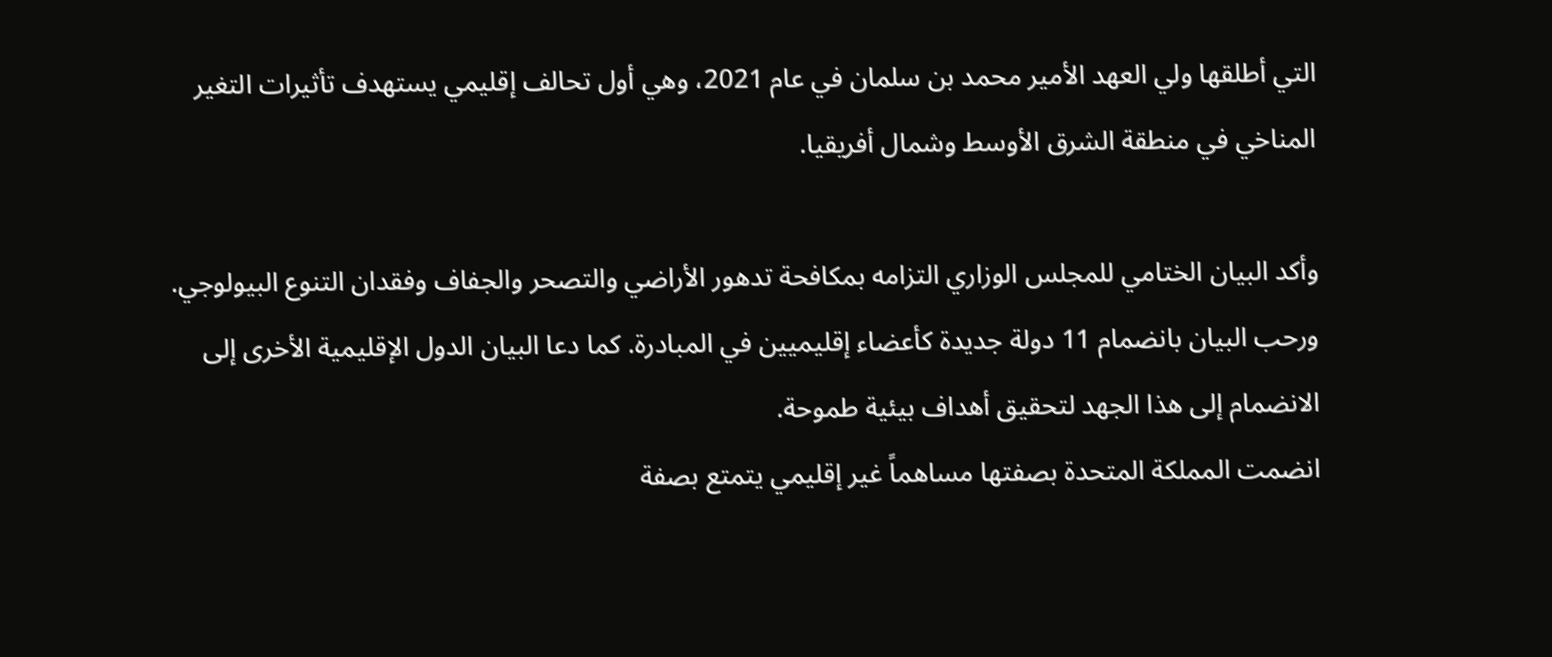التي أطلقها ولي العهد الأمير محمد بن سلمان في عام 2021، وهي أول تحالف إقليمي يستهدف تأثيرات التغير المناخي في منطقة الشرق الأوسط وشمال أفريقيا.

وأكد البيان الختامي للمجلس الوزاري التزامه بمكافحة تدهور الأراضي والتصحر والجفاف وفقدان التنوع البيولوجي. ورحب البيان بانضمام 11 دولة جديدة كأعضاء إقليميين في المبادرة. كما دعا البيان الدول الإقليمية الأخرى إلى الانضمام إلى هذا الجهد لتحقيق أهداف بيئية طموحة.
انضمت المملكة المتحدة بصفتها مساهماً غير إقليمي يتمتع بصفة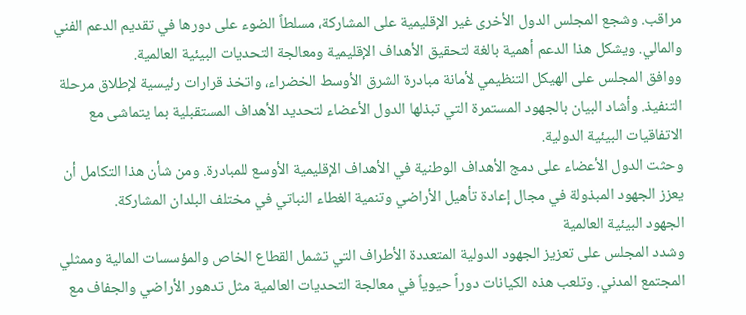مراقب. وشجع المجلس الدول الأخرى غير الإقليمية على المشاركة، مسلطاً الضوء على دورها في تقديم الدعم الفني والمالي. ويشكل هذا الدعم أهمية بالغة لتحقيق الأهداف الإقليمية ومعالجة التحديات البيئية العالمية.
ووافق المجلس على الهيكل التنظيمي لأمانة مبادرة الشرق الأوسط الخضراء، واتخذ قرارات رئيسية لإطلاق مرحلة التنفيذ. وأشاد البيان بالجهود المستمرة التي تبذلها الدول الأعضاء لتحديد الأهداف المستقبلية بما يتماشى مع الاتفاقيات البيئية الدولية.
وحثت الدول الأعضاء على دمج الأهداف الوطنية في الأهداف الإقليمية الأوسع للمبادرة. ومن شأن هذا التكامل أن يعزز الجهود المبذولة في مجال إعادة تأهيل الأراضي وتنمية الغطاء النباتي في مختلف البلدان المشاركة.
الجهود البيئية العالمية
وشدد المجلس على تعزيز الجهود الدولية المتعددة الأطراف التي تشمل القطاع الخاص والمؤسسات المالية وممثلي المجتمع المدني. وتلعب هذه الكيانات دوراً حيوياً في معالجة التحديات العالمية مثل تدهور الأراضي والجفاف مع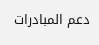دعم المبادرات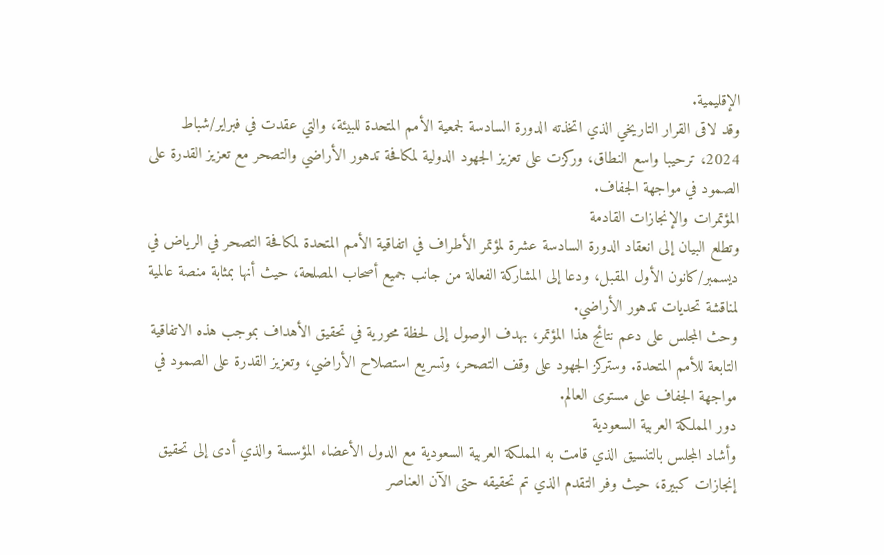الإقليمية.
وقد لاقى القرار التاريخي الذي اتخذته الدورة السادسة لجمعية الأمم المتحدة للبيئة، والتي عقدت في فبراير/شباط 2024، ترحيبا واسع النطاق، وركزت على تعزيز الجهود الدولية لمكافحة تدهور الأراضي والتصحر مع تعزيز القدرة على الصمود في مواجهة الجفاف.
المؤتمرات والإنجازات القادمة
وتطلع البيان إلى انعقاد الدورة السادسة عشرة لمؤتمر الأطراف في اتفاقية الأمم المتحدة لمكافحة التصحر في الرياض في ديسمبر/كانون الأول المقبل، ودعا إلى المشاركة الفعالة من جانب جميع أصحاب المصلحة، حيث أنها بمثابة منصة عالمية لمناقشة تحديات تدهور الأراضي.
وحث المجلس على دعم نتائج هذا المؤتمر، بهدف الوصول إلى لحظة محورية في تحقيق الأهداف بموجب هذه الاتفاقية التابعة للأمم المتحدة. وستركز الجهود على وقف التصحر، وتسريع استصلاح الأراضي، وتعزيز القدرة على الصمود في مواجهة الجفاف على مستوى العالم.
دور المملكة العربية السعودية
وأشاد المجلس بالتنسيق الذي قامت به المملكة العربية السعودية مع الدول الأعضاء المؤسسة والذي أدى إلى تحقيق إنجازات كبيرة، حيث وفر التقدم الذي تم تحقيقه حتى الآن العناصر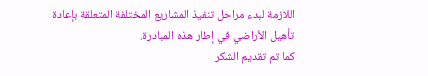اللازمة لبدء مراحل تنفيذ المشاريع المختلفة المتعلقة بإعادة تأهيل الأراضي في إطار هذه المبادرة.
كما تم تقديم الشكر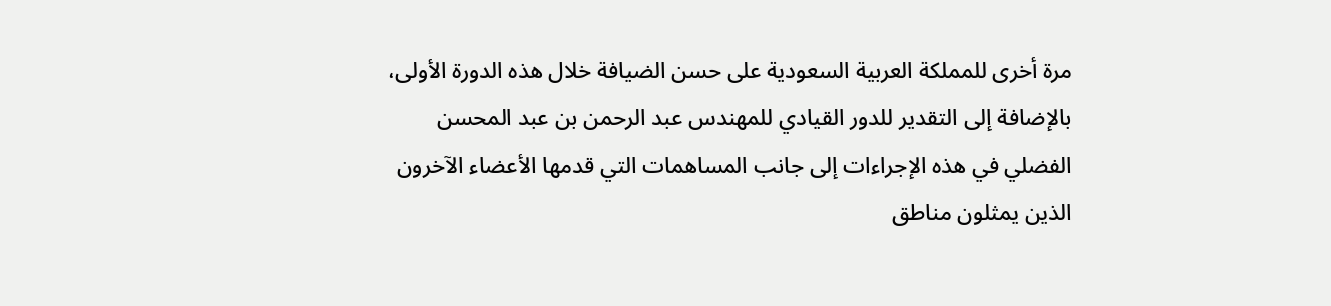مرة أخرى للمملكة العربية السعودية على حسن الضيافة خلال هذه الدورة الأولى، بالإضافة إلى التقدير للدور القيادي للمهندس عبد الرحمن بن عبد المحسن الفضلي في هذه الإجراءات إلى جانب المساهمات التي قدمها الأعضاء الآخرون الذين يمثلون مناطق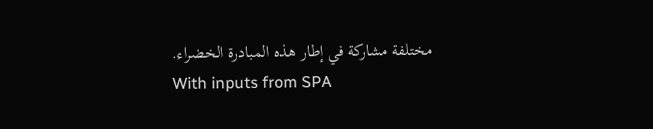مختلفة مشاركة في إطار هذه المبادرة الخضراء.
With inputs from SPA